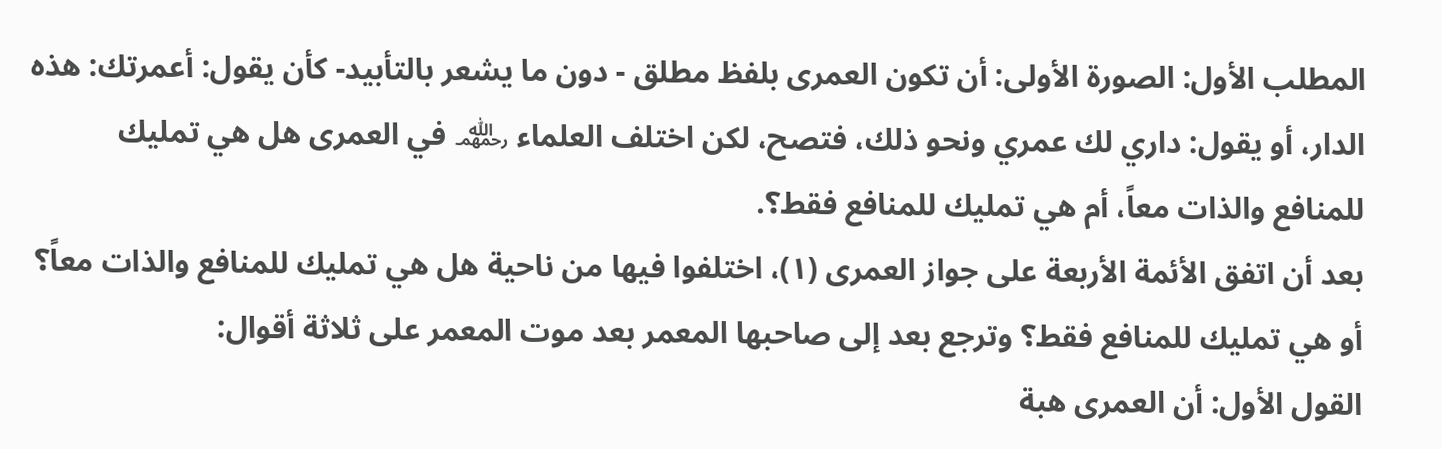المطلب الأول: الصورة الأولى: أن تكون العمرى بلفظ مطلق - دون ما يشعر بالتأبيد- كأن يقول: أعمرتك: هذه الدار، أو يقول: داري لك عمري ونحو ذلك، فتصح، لكن اختلف العلماء ﵏ في العمرى هل هي تمليك للمنافع والذات معاً، أم هي تمليك للمنافع فقط؟.
بعد أن اتفق الأئمة الأربعة على جواز العمرى (١)، اختلفوا فيها من ناحية هل هي تمليك للمنافع والذات معاً؟ أو هي تمليك للمنافع فقط؟ وترجع بعد إلى صاحبها المعمر بعد موت المعمر على ثلاثة أقوال:
القول الأول: أن العمرى هبة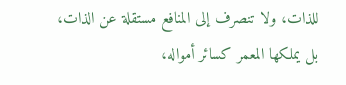للذات، ولا تنصرف إلى المنافع مستقلة عن الذات، بل يملكها المعمر كسائر أمواله،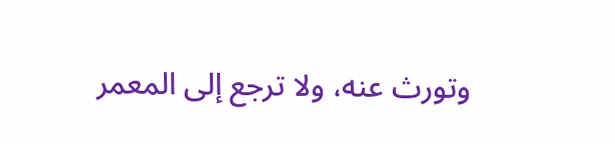وتورث عنه، ولا ترجع إلى المعمر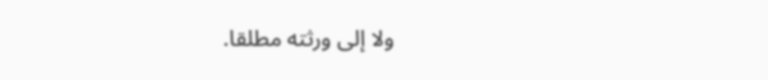ولا إلى ورثته مطلقا.